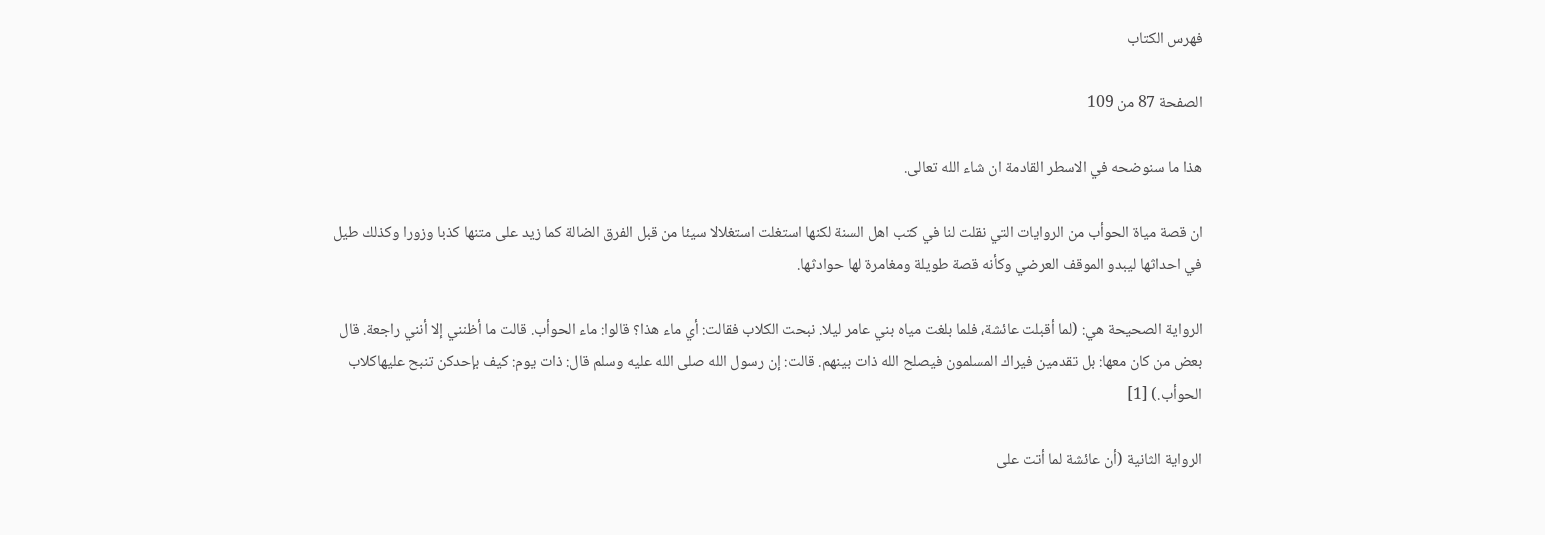فهرس الكتاب

الصفحة 87 من 109

هذا ما سنوضحه في الاسطر القادمة ان شاء الله تعالى.

ان قصة مياة الحوأب من الروايات التي نقلت لنا في كتب اهل السنة لكنها استغلت استغلالا سيئا من قبل الفرق الضالة كما زيد على متنها كذبا وزورا وكذلك طيل في احداثها ليبدو الموقف العرضي وكأنه قصة طويلة ومغامرة لها حوادثها.

الرواية الصحيحة هي: (لما أقبلت عائشة، فلما بلغت مياه بني عامر ليلا. نبحت الكلاب فقالت: أي ماء هذا؟ قالوا: ماء الحوأب. قالت ما أظنني إلا أنني راجعة. قال بعض من كان معها: بل تقدمين فيراك المسلمون فيصلح الله ذات بينهم. قالت: إن رسول الله صلى الله عليه وسلم قال: ذات يوم: كيف بإحدكن تنبح عليهاكلاب الحوأب.) [1]

الرواية الثانية (أن عائشة لما أتت على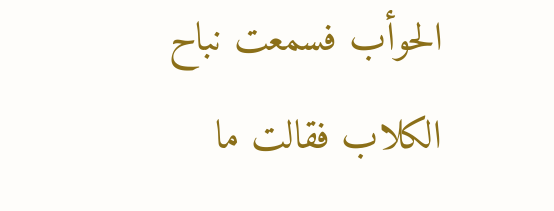الحوأب فسمعت نباح الكلاب فقالت ما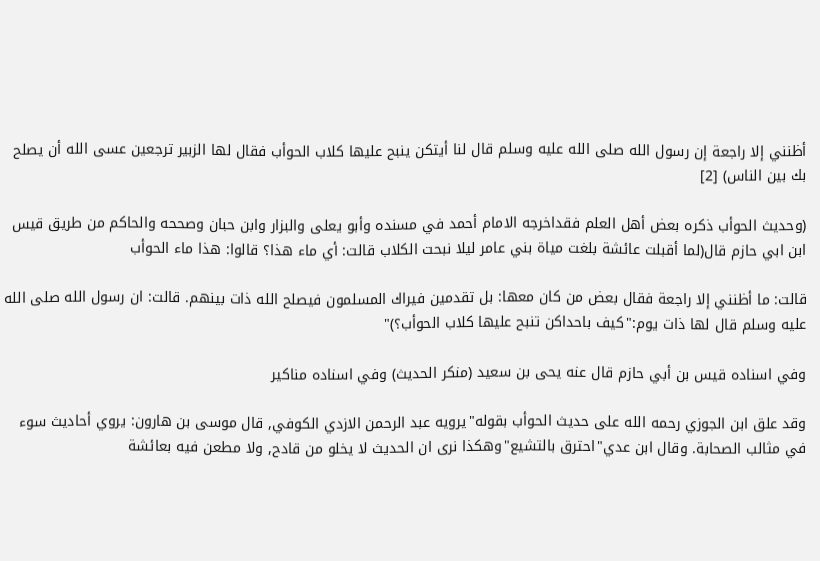أظنني إلا راجعة إن رسول الله صلى الله عليه وسلم قال لنا أيتكن ينبح عليها كلاب الحوأب فقال لها الزبير ترجعين عسى الله أن يصلح بك بين الناس) [2]

(وحديث الحوأب ذكره بعض أهل العلم فقداخرجه الامام أحمد في مسنده وأبو يعلى والبزار وابن حبان وصححه والحاكم من طريق قيس ابن ابي حازم قال(لما أقبلت عائشة بلغت مياة بني عامر ليلا نبحت الكلاب قالت: أي ماء هذا؟ قالوا: هذا ماء الحوأب

قالت: ما أظنني إلا راجعة فقال بعض من كان معها: بل تقدمين فيراك المسلمون فيصلح الله ذات بينهم. قالت: ان رسول الله صلى الله عليه وسلم قال لها ذات يوم:"كيف باحداكن تنبح عليها كلاب الحوأب؟)"

وفي اسناده قيس بن أبي حازم قال عنه يحى بن سعيد (منكر الحديث) وفي اسناده مناكير

وقد علق ابن الجوزي رحمه الله على حديث الحوأب بقوله"يرويه عبد الرحمن الازدي الكوفي, قال موسى بن هارون: يروي أحاديث سوء في مثالب الصحابة. وقال ابن عدي"احترق بالتشيع"وهكذا نرى ان الحديث لا يخلو من قادح, ولا مطعن فيه بعائشة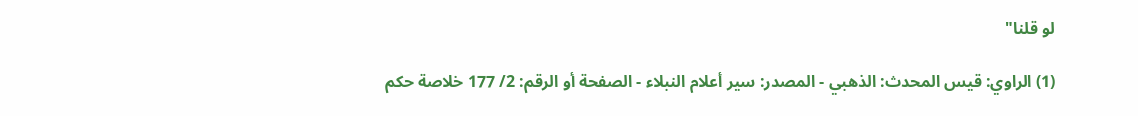لو قلنا"

(1) الراوي: قيس المحدث: الذهبي - المصدر: سير أعلام النبلاء - الصفحة أو الرقم: 2/ 177 خلاصة حكم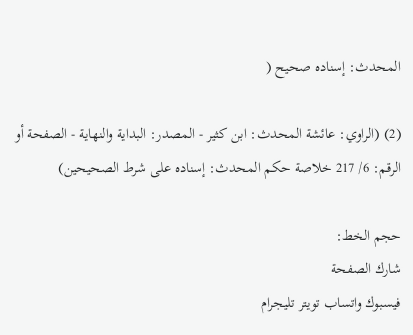المحدث: إسناده صحيح (

(2) (الراوي: عائشة المحدث: ابن كثير - المصدر: البداية والنهاية - الصفحة أو الرقم: 6/ 217 خلاصة حكم المحدث: إسناده على شرط الصحيحين)

حجم الخط:
شارك الصفحة
فيسبوك واتساب تويتر تليجرام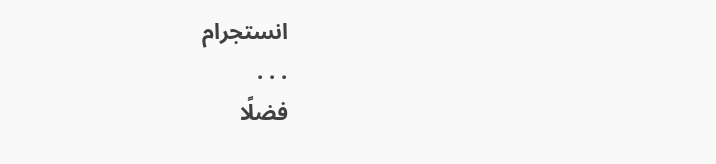انستجرام
. . .
فضلًا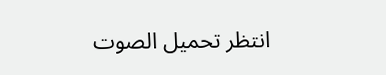انتظر تحميل الصوت